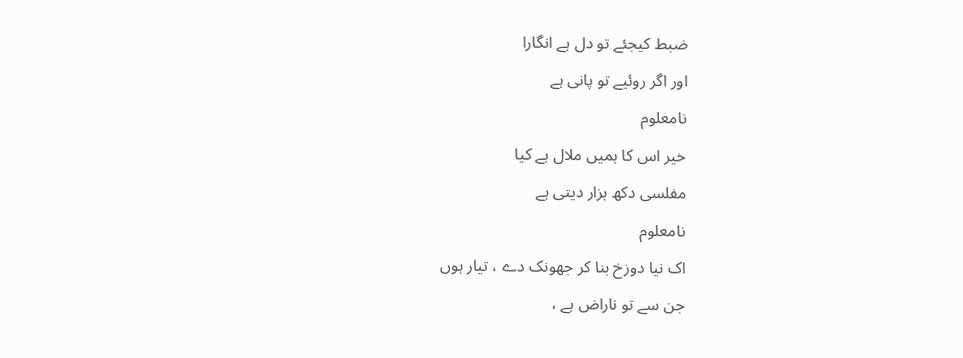ضبط کیجئے تو دل ہے انگارا
اور اگر روئیے تو پانی ہے
نامعلوم
خیر اس کا ہمیں ملال ہے کیا
مفلسی دکھ ہزار دیتی ہے
نامعلوم
اک نیا دوزخ بنا کر جھونک دے ، تیار ہوں
جن سے تو ناراض ہے ،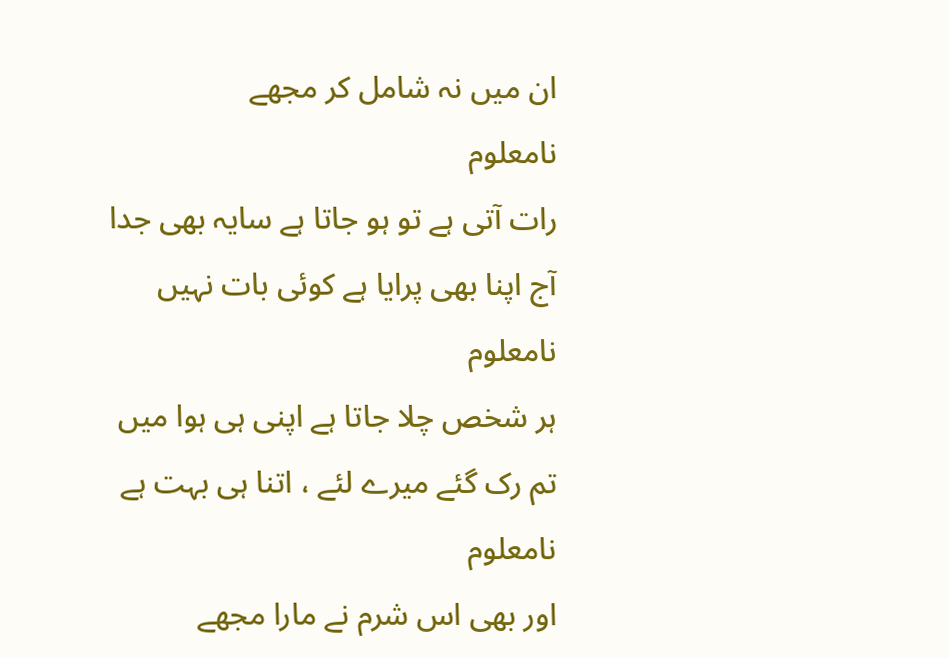ان میں نہ شامل کر مجھے
نامعلوم
رات آتی ہے تو ہو جاتا ہے سایہ بھی جدا
آج اپنا بھی پرایا ہے کوئی بات نہیں
نامعلوم
ہر شخص چلا جاتا ہے اپنی ہی ہوا میں
تم رک گئے میرے لئے ، اتنا ہی بہت ہے
نامعلوم
اور بھی اس شرم نے مارا مجھے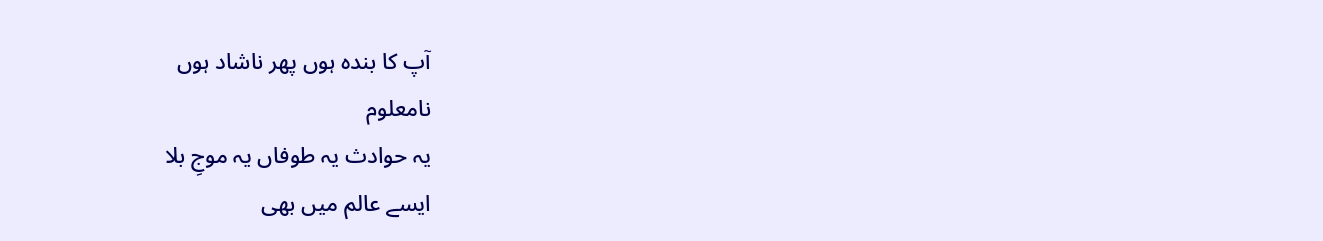آپ کا بندہ ہوں پھر ناشاد ہوں
نامعلوم
یہ حوادث یہ طوفاں یہ موجِ بلا
ایسے عالم میں بھی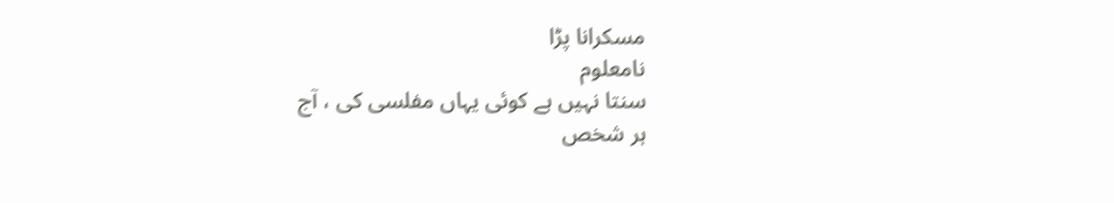مسکرانا پڑا
نامعلوم
سنتا نہیں ہے کوئی یہاں مفلسی کی ، آج
ہر شخص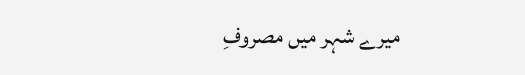میرے شہر میں مصروفِ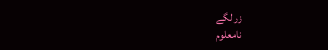زر لگے
نامعلوم